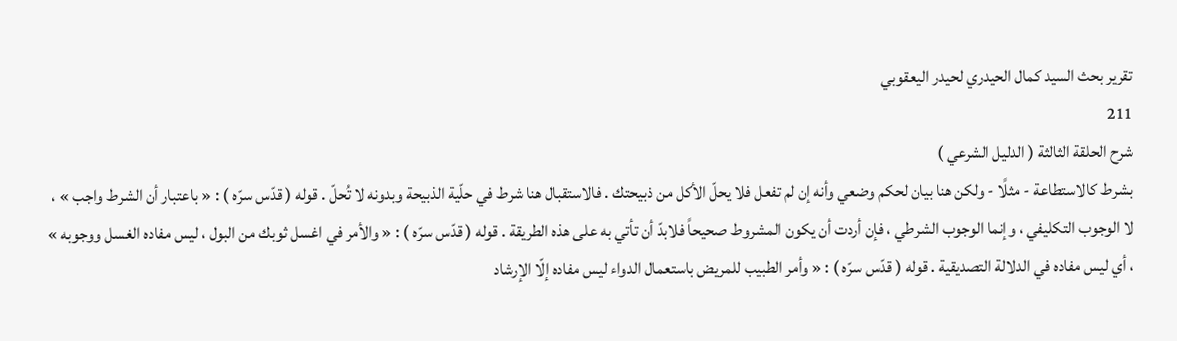تقرير بحث السيد كمال الحيدري لحيدر اليعقوبي
211
شرح الحلقة الثالثة ( الدليل الشرعي )
بشرط كالاستطاعة - مثلًا - ولكن هنا بيان لحكم وضعي وأنه إن لم تفعل فلا يحلّ الأكل من ذبيحتك . فالاستقبال هنا شرط في حلّية الذبيحة وبدونه لا تُحلّ . قوله ( قدّس سرّه ) : « باعتبار أن الشرط واجب » ، لا الوجوب التكليفي ، وإنما الوجوب الشرطي ، فإن أردت أن يكون المشروط صحيحاً فلابدّ أن تأتي به على هذه الطريقة . قوله ( قدّس سرّه ) : « والأمر في اغسل ثوبك من البول ، ليس مفاده الغسل ووجوبه » ، أي ليس مفاده في الدلالة التصديقية . قوله ( قدّس سرّه ) : « وأمر الطبيب للمريض باستعمال الدواء ليس مفاده إلّا الإرشاد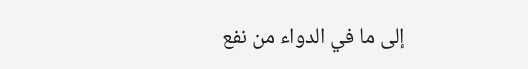إلى ما في الدواء من نفع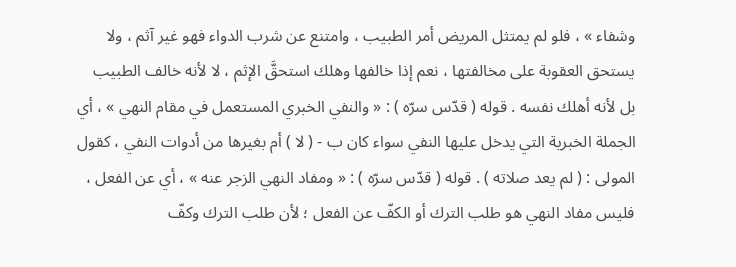وشفاء » ، فلو لم يمتثل المريض أمر الطبيب ، وامتنع عن شرب الدواء فهو غير آثم ، ولا يستحق العقوبة على مخالفتها ، نعم إذا خالفها وهلك استحقَّ الإثم ، لا لأنه خالف الطبيب بل لأنه أهلك نفسه . قوله ( قدّس سرّه ) : « والنفي الخبري المستعمل في مقام النهي » ، أي الجملة الخبرية التي يدخل عليها النفي سواء كان ب - ( لا ) أم بغيرها من أدوات النفي ، كقول المولى : ( لم يعد صلاته ) . قوله ( قدّس سرّه ) : « ومفاد النهي الزجر عنه » ، أي عن الفعل ، فليس مفاد النهي هو طلب الترك أو الكفّ عن الفعل ؛ لأن طلب الترك وكفّ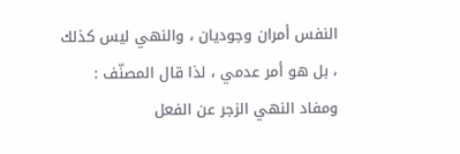النفس أمران وجوديان ، والنهي ليس كذلك ، بل هو أمر عدمي ، لذا قال المصنّف : ومفاد النهي الزجر عن الفعل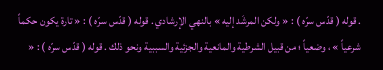. قوله ( قدّس سرّه ) : « ولكن المرشَد إليه » بالنهي الإرشادي . قوله ( قدّس سرّه ) : « تارة يكون حكماً شرعياً » ، وضعياً ؛ من قبيل الشرطية والمانعية والجزئية والسببية ونحو ذلك . قوله ( قدّس سرّه ) : «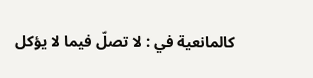كالمانعية في : لا تصلّ فيما لا يؤكل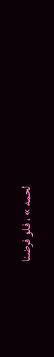لحمه » ، فلو فرضنا